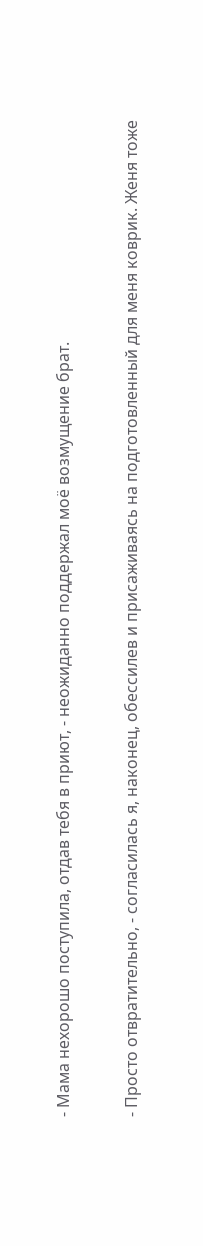- Мама нехорошо поступила, отдав тебя в приют, - неожиданно поддержал моё возмущение брат.

- Просто отвратительно, - согласилась я, наконец, обессилев и присаживаясь на подготовленный для меня коврик. Женя тоже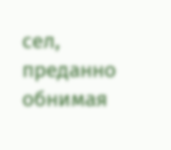сел, преданно обнимая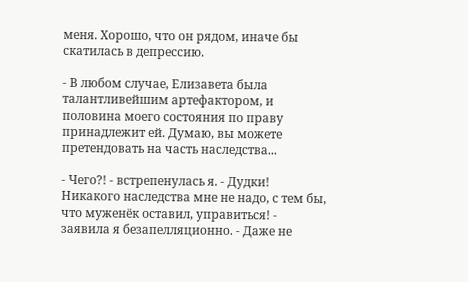меня. Хорошо, что он рядом, иначе бы скатилась в депрессию.

- В любом случае, Елизавета была талантливейшим артефактором, и половина моего состояния по праву принадлежит ей. Думаю, вы можете претендовать на часть наследства...

- Чего?! - встрепенулась я. - Дудки! Никакого наследства мне не надо, с тем бы, что муженёк оставил, управиться! - заявила я безапелляционно. - Даже не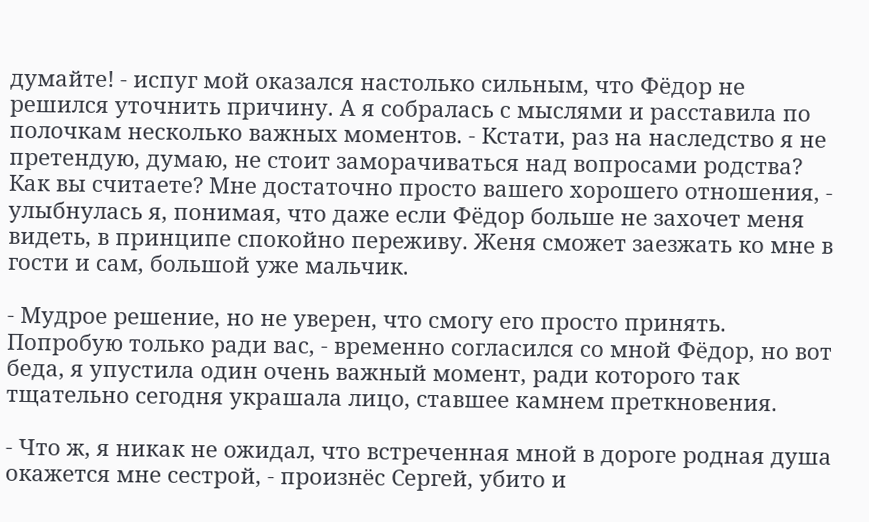думайте! - испуг мой оказался настолько сильным, что Фёдор не решился уточнить причину. А я собралась с мыслями и расставила по полочкам несколько важных моментов. - Кстати, раз на наследство я не претендую, думаю, не стоит заморачиваться над вопросами родства? Как вы считаете? Мне достаточно просто вашего хорошего отношения, - улыбнулась я, понимая, что даже если Фёдор больше не захочет меня видеть, в принципе спокойно переживу. Женя сможет заезжать ко мне в гости и сам, большой уже мальчик.

- Мудрое решение, но не уверен, что смогу его просто принять. Попробую только ради вас, - временно согласился со мной Фёдор, но вот беда, я упустила один очень важный момент, ради которого так тщательно сегодня украшала лицо, ставшее камнем преткновения.

- Что ж, я никак не ожидал, что встреченная мной в дороге родная душа окажется мне сестрой, - произнёс Сергей, убито и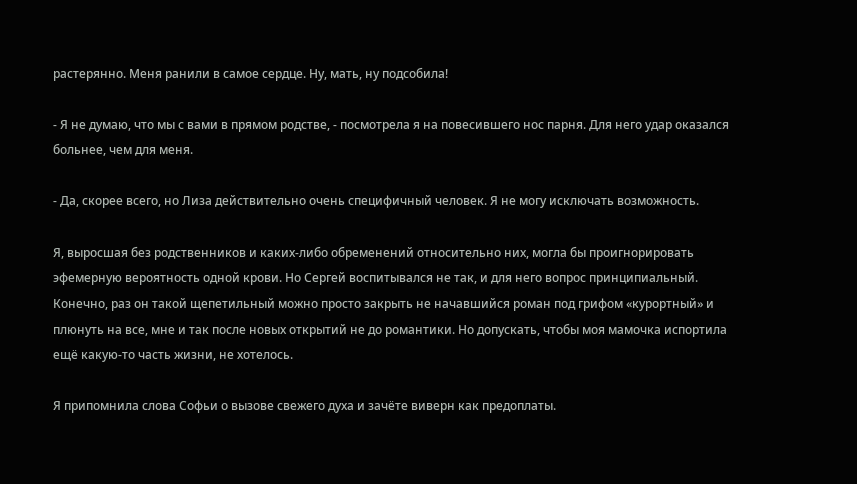растерянно. Меня ранили в самое сердце. Ну, мать, ну подсобила!

- Я не думаю, что мы с вами в прямом родстве, - посмотрела я на повесившего нос парня. Для него удар оказался больнее, чем для меня.

- Да, скорее всего, но Лиза действительно очень специфичный человек. Я не могу исключать возможность.

Я, выросшая без родственников и каких-либо обременений относительно них, могла бы проигнорировать эфемерную вероятность одной крови. Но Сергей воспитывался не так, и для него вопрос принципиальный. Конечно, раз он такой щепетильный можно просто закрыть не начавшийся роман под грифом «курортный» и плюнуть на все, мне и так после новых открытий не до романтики. Но допускать, чтобы моя мамочка испортила ещё какую-то часть жизни, не хотелось.

Я припомнила слова Софьи о вызове свежего духа и зачёте виверн как предоплаты.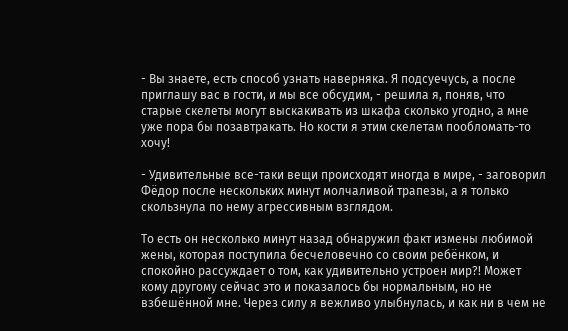- Вы знаете, есть способ узнать наверняка. Я подсуечусь, а после приглашу вас в гости, и мы все обсудим, - решила я, поняв, что старые скелеты могут выскакивать из шкафа сколько угодно, а мне уже пора бы позавтракать. Но кости я этим скелетам пообломать-то хочу!

- Удивительные все-таки вещи происходят иногда в мире, - заговорил Фёдор после нескольких минут молчаливой трапезы, а я только скользнула по нему агрессивным взглядом.

То есть он несколько минут назад обнаружил факт измены любимой жены, которая поступила бесчеловечно со своим ребёнком, и спокойно рассуждает о том, как удивительно устроен мир?! Может кому другому сейчас это и показалось бы нормальным, но не взбешённой мне. Через силу я вежливо улыбнулась, и как ни в чем не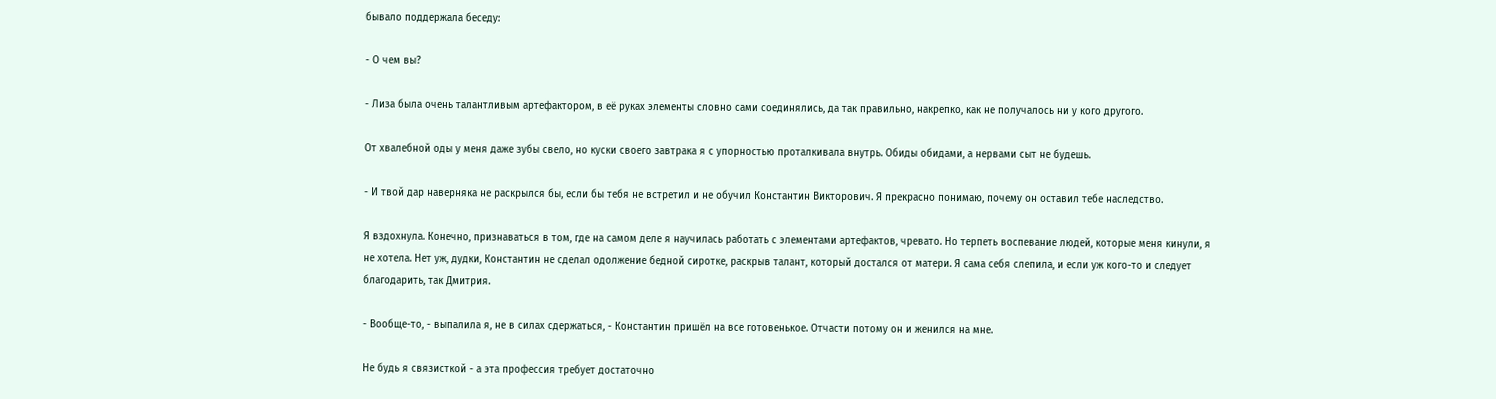бывало поддержала беседу:

- О чем вы?

- Лиза была очень талантливым артефактором, в её руках элементы словно сами соединялись, да так правильно, накрепко, как не получалось ни у кого другого.

От хвалебной оды у меня даже зубы свело, но куски своего завтрака я с упорностью проталкивала внутрь. Обиды обидами, а нервами сыт не будешь.

- И твой дар наверняка не раскрылся бы, если бы тебя не встретил и не обучил Константин Викторович. Я прекрасно понимаю, почему он оставил тебе наследство.

Я вздохнула. Конечно, признаваться в том, где на самом деле я научилась работать с элементами артефактов, чревато. Но терпеть воспевание людей, которые меня кинули, я не хотела. Нет уж, дудки, Константин не сделал одолжение бедной сиротке, раскрыв талант, который достался от матери. Я сама себя слепила, и если уж кого-то и следует благодарить, так Дмитрия.

- Вообще-то, - выпалила я, не в силах сдержаться, - Константин пришёл на все готовенькое. Отчасти потому он и женился на мне.

Не будь я связисткой - а эта профессия требует достаточно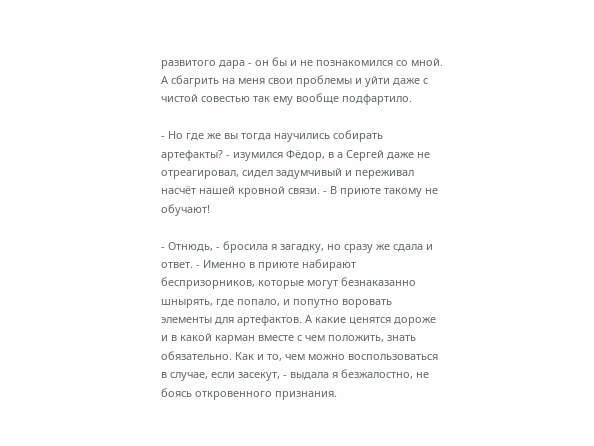развитого дара - он бы и не познакомился со мной. А сбагрить на меня свои проблемы и уйти даже с чистой совестью так ему вообще подфартило.

- Но где же вы тогда научились собирать артефакты? - изумился Фёдор, в а Сергей даже не отреагировал, сидел задумчивый и переживал насчёт нашей кровной связи. - В приюте такому не обучают!

- Отнюдь, - бросила я загадку, но сразу же сдала и ответ. - Именно в приюте набирают беспризорников, которые могут безнаказанно шнырять, где попало, и попутно воровать элементы для артефактов. А какие ценятся дороже и в какой карман вместе с чем положить, знать обязательно. Как и то, чем можно воспользоваться в случае, если засекут, - выдала я безжалостно, не боясь откровенного признания.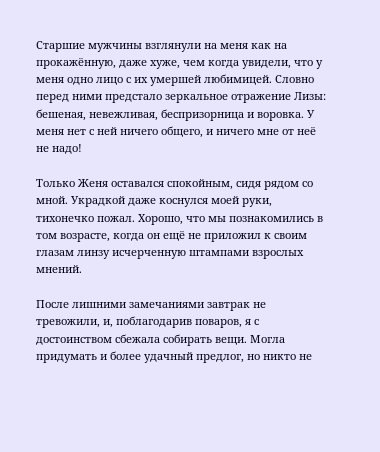Старшие мужчины взглянули на меня как на прокажённую, даже хуже, чем когда увидели, что у меня одно лицо с их умершей любимицей. Словно перед ними предстало зеркальное отражение Лизы: бешеная, невежливая, беспризорница и воровка. У меня нет с ней ничего общего, и ничего мне от неё не надо!

Только Женя оставался спокойным, сидя рядом со мной. Украдкой даже коснулся моей руки, тихонечко пожал. Хорошо, что мы познакомились в том возрасте, когда он ещё не приложил к своим глазам линзу исчерченную штампами взрослых мнений.

После лишними замечаниями завтрак не тревожили, и, поблагодарив поваров, я с достоинством сбежала собирать вещи. Могла придумать и более удачный предлог, но никто не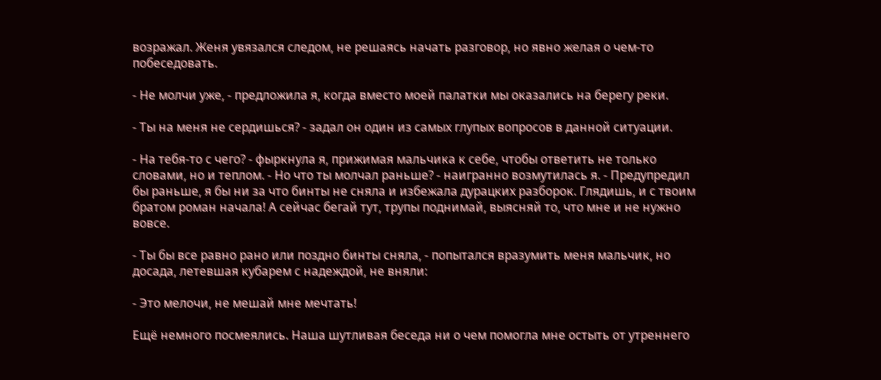возражал. Женя увязался следом, не решаясь начать разговор, но явно желая о чем-то побеседовать.

- Не молчи уже, - предложила я, когда вместо моей палатки мы оказались на берегу реки.

- Ты на меня не сердишься? - задал он один из самых глупых вопросов в данной ситуации.

- На тебя-то с чего? - фыркнула я, прижимая мальчика к себе, чтобы ответить не только словами, но и теплом. - Но что ты молчал раньше? - наигранно возмутилась я. - Предупредил бы раньше, я бы ни за что бинты не сняла и избежала дурацких разборок. Глядишь, и с твоим братом роман начала! А сейчас бегай тут, трупы поднимай, выясняй то, что мне и не нужно вовсе.

- Ты бы все равно рано или поздно бинты сняла, - попытался вразумить меня мальчик, но досада, летевшая кубарем с надеждой, не вняли:

- Это мелочи, не мешай мне мечтать!

Ещё немного посмеялись. Наша шутливая беседа ни о чем помогла мне остыть от утреннего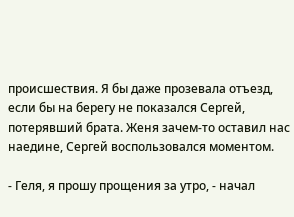происшествия. Я бы даже прозевала отъезд, если бы на берегу не показался Сергей, потерявший брата. Женя зачем-то оставил нас наедине, Сергей воспользовался моментом.

- Геля, я прошу прощения за утро, - начал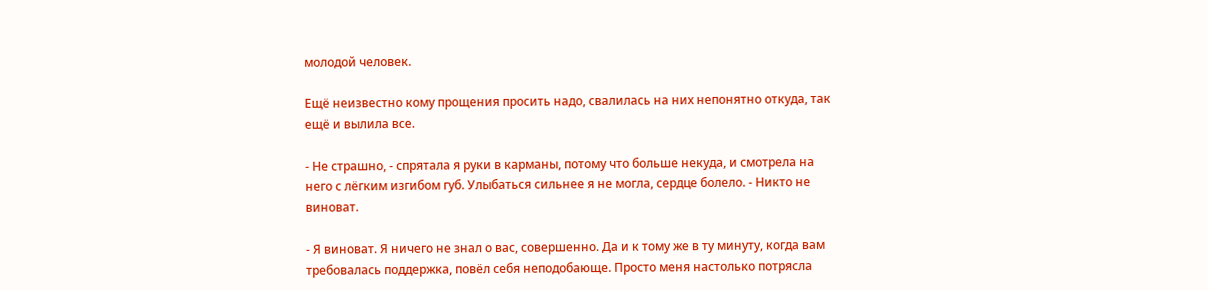молодой человек.

Ещё неизвестно кому прощения просить надо, свалилась на них непонятно откуда, так ещё и вылила все.

- Не страшно, - спрятала я руки в карманы, потому что больше некуда, и смотрела на него с лёгким изгибом губ. Улыбаться сильнее я не могла, сердце болело. - Никто не виноват.

- Я виноват. Я ничего не знал о вас, совершенно. Да и к тому же в ту минуту, когда вам требовалась поддержка, повёл себя неподобающе. Просто меня настолько потрясла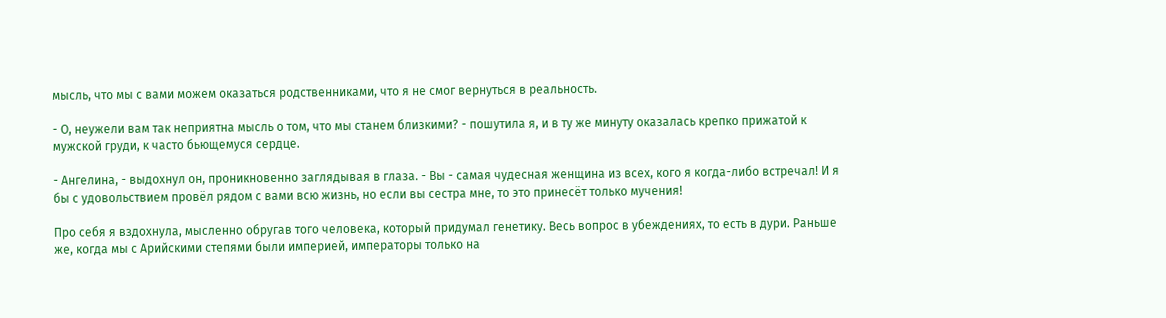мысль, что мы с вами можем оказаться родственниками, что я не смог вернуться в реальность.

- О, неужели вам так неприятна мысль о том, что мы станем близкими? - пошутила я, и в ту же минуту оказалась крепко прижатой к мужской груди, к часто бьющемуся сердце.

- Ангелина, - выдохнул он, проникновенно заглядывая в глаза. - Вы - самая чудесная женщина из всех, кого я когда-либо встречал! И я бы с удовольствием провёл рядом с вами всю жизнь, но если вы сестра мне, то это принесёт только мучения!

Про себя я вздохнула, мысленно обругав того человека, который придумал генетику. Весь вопрос в убеждениях, то есть в дури. Раньше же, когда мы с Арийскими степями были империей, императоры только на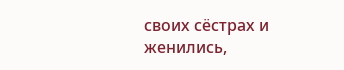своих сёстрах и женились,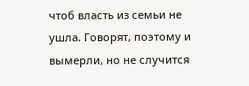чтоб власть из семьи не ушла. Говорят, поэтому и вымерли, но не случится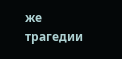же трагедии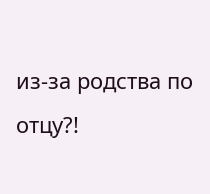из-за родства по отцу?!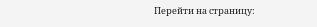Перейти на страницу: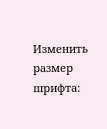Изменить размер шрифта: